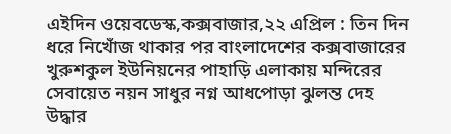এইদিন ওয়েবডেস্ক,কক্সবাজার,২২ এপ্রিল : তিন দিন ধরে নিখোঁজ থাকার পর বাংলাদেশের কক্সবাজারের খুরুশকুল ইউনিয়নের পাহাড়ি এলাকায় মন্দিরের সেবায়েত নয়ন সাধুর নগ্ন আধপোড়া ঝুলন্ত দেহ উদ্ধার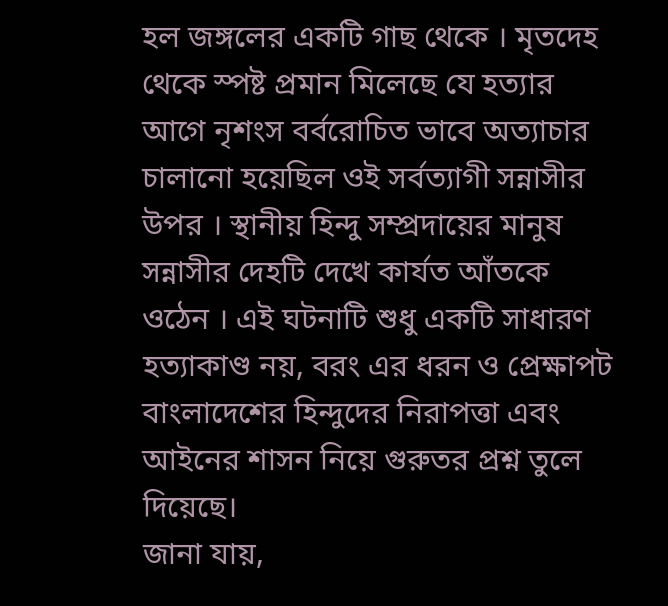হল জঙ্গলের একটি গাছ থেকে । মৃতদেহ থেকে স্পষ্ট প্রমান মিলেছে যে হত্যার আগে নৃশংস বর্বরোচিত ভাবে অত্যাচার চালানো হয়েছিল ওই সর্বত্যাগী সন্নাসীর উপর । স্থানীয় হিন্দু সম্প্রদায়ের মানুষ সন্নাসীর দেহটি দেখে কার্যত আঁতকে ওঠেন । এই ঘটনাটি শুধু একটি সাধারণ হত্যাকাণ্ড নয়, বরং এর ধরন ও প্রেক্ষাপট বাংলাদেশের হিন্দুদের নিরাপত্তা এবং আইনের শাসন নিয়ে গুরুতর প্রশ্ন তুলে দিয়েছে।
জানা যায়,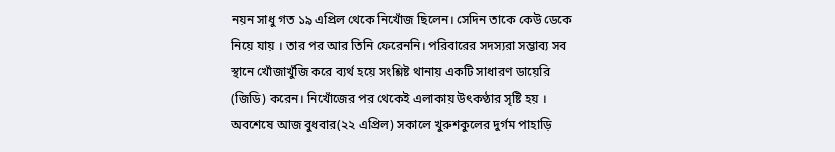নয়ন সাধু গত ১৯ এপ্রিল থেকে নিখোঁজ ছিলেন। সেদিন তাকে কেউ ডেকে নিয়ে যায় । তার পর আর তিনি ফেরেননি। পরিবারের সদস্যরা সম্ভাব্য সব স্থানে খোঁজাখুঁজি করে ব্যর্থ হয়ে সংশ্লিষ্ট থানায় একটি সাধারণ ডায়েরি (জিডি) করেন। নিখোঁজের পর থেকেই এলাকায় উৎকণ্ঠার সৃষ্টি হয় ।
অবশেষে আজ বুধবার(২২ এপ্রিল) সকালে খুরুশকুলের দুর্গম পাহাড়ি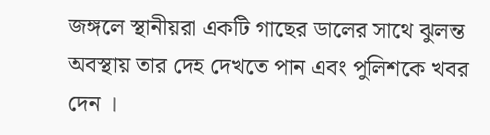জঙ্গলে স্থানীয়রা একটি গাছের ডালের সাথে ঝুলন্ত অবস্থায় তার দেহ দেখতে পান এবং পুলিশকে খবর দেন ।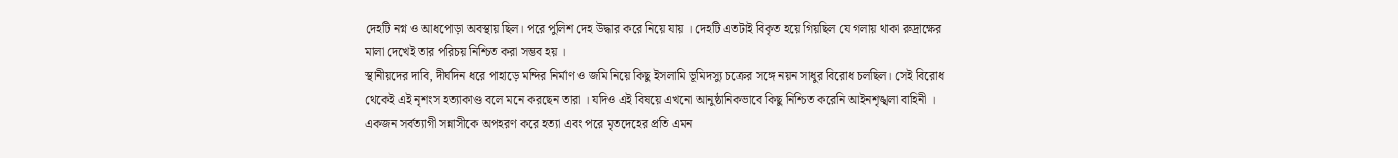দেহটি নগ্ন ও আধপোড়া অবস্থায় ছিল। পরে পুলিশ দেহ উদ্ধার করে নিয়ে যায় । দেহটি এতটাই বিকৃত হয়ে গিয়ছিল যে গলায় থাকা রুদ্রাক্ষের মালা দেখেই তার পরিচয় নিশ্চিত করা সম্ভব হয় ।
স্থানীয়দের দাবি, দীর্ঘদিন ধরে পাহাড়ে মন্দির নির্মাণ ও জমি নিয়ে কিছু ইসলামি ভূমিদস্যু চক্রের সঙ্গে নয়ন সাধুর বিরোধ চলছিল। সেই বিরোধ থেকেই এই নৃশংস হত্যাকাণ্ড বলে মনে করছেন তারা । যদিও এই বিষয়ে এখনো আনুষ্ঠানিকভাবে কিছু নিশ্চিত করেনি আইনশৃঙ্খলা বাহিনী ।
একজন সর্বত্যাগী সন্নাসীকে অপহরণ করে হত্যা এবং পরে মৃতদেহের প্রতি এমন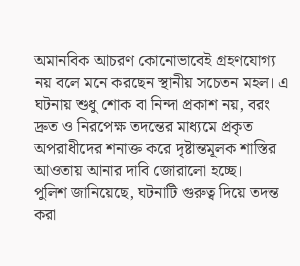অমানবিক আচরণ কোনোভাবেই গ্রহণযোগ্য নয় বলে মনে করছেন স্থানীয় সচেতন মহল। এ ঘটনায় শুধু শোক বা নিন্দা প্রকাশ নয়, বরং দ্রুত ও নিরপেক্ষ তদন্তের মাধ্যমে প্রকৃত অপরাধীদের শনাক্ত করে দৃষ্টান্তমূলক শাস্তির আওতায় আনার দাবি জোরালো হচ্ছে।
পুলিশ জানিয়েছে, ঘটনাটি গুরুত্ব দিয়ে তদন্ত করা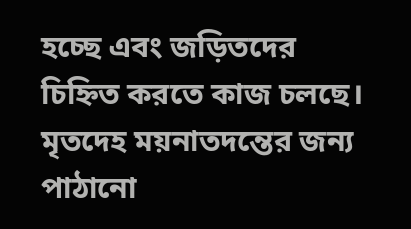হচ্ছে এবং জড়িতদের চিহ্নিত করতে কাজ চলছে। মৃতদেহ ময়নাতদন্তের জন্য পাঠানো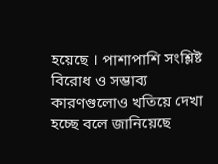হয়েছে । পাশাপাশি সংশ্লিষ্ট বিরোধ ও সম্ভাব্য কারণগুলোও খতিয়ে দেখা হচ্ছে বলে জানিয়েছে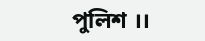পুলিশ ।।